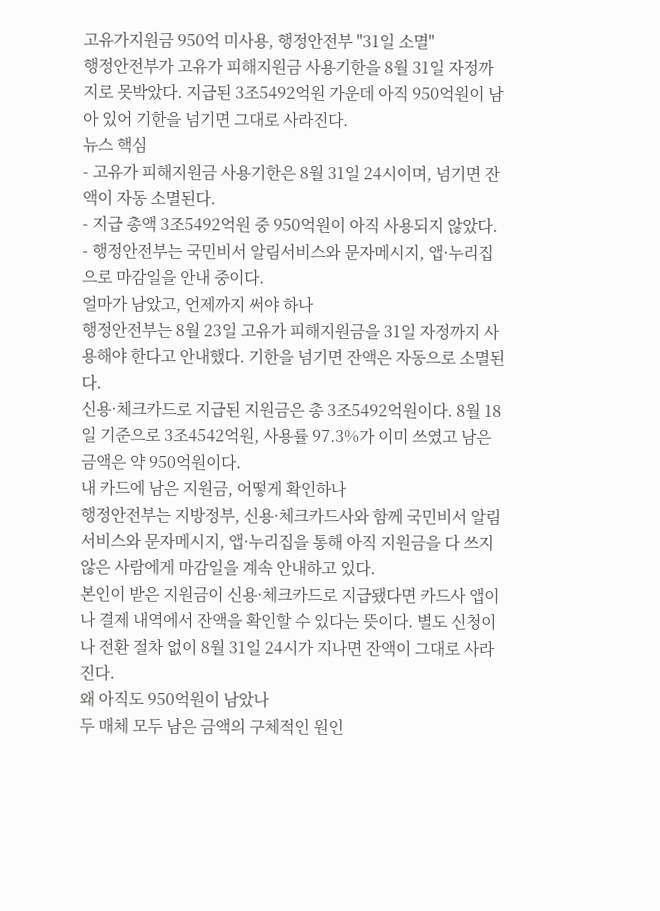고유가지원금 950억 미사용, 행정안전부 "31일 소멸"
행정안전부가 고유가 피해지원금 사용기한을 8월 31일 자정까지로 못박았다. 지급된 3조5492억원 가운데 아직 950억원이 남아 있어 기한을 넘기면 그대로 사라진다.
뉴스 핵심
- 고유가 피해지원금 사용기한은 8월 31일 24시이며, 넘기면 잔액이 자동 소멸된다.
- 지급 총액 3조5492억원 중 950억원이 아직 사용되지 않았다.
- 행정안전부는 국민비서 알림서비스와 문자메시지, 앱·누리집으로 마감일을 안내 중이다.
얼마가 남았고, 언제까지 써야 하나
행정안전부는 8월 23일 고유가 피해지원금을 31일 자정까지 사용해야 한다고 안내했다. 기한을 넘기면 잔액은 자동으로 소멸된다.
신용·체크카드로 지급된 지원금은 총 3조5492억원이다. 8월 18일 기준으로 3조4542억원, 사용률 97.3%가 이미 쓰였고 남은 금액은 약 950억원이다.
내 카드에 남은 지원금, 어떻게 확인하나
행정안전부는 지방정부, 신용·체크카드사와 함께 국민비서 알림서비스와 문자메시지, 앱·누리집을 통해 아직 지원금을 다 쓰지 않은 사람에게 마감일을 계속 안내하고 있다.
본인이 받은 지원금이 신용·체크카드로 지급됐다면 카드사 앱이나 결제 내역에서 잔액을 확인할 수 있다는 뜻이다. 별도 신청이나 전환 절차 없이 8월 31일 24시가 지나면 잔액이 그대로 사라진다.
왜 아직도 950억원이 남았나
두 매체 모두 남은 금액의 구체적인 원인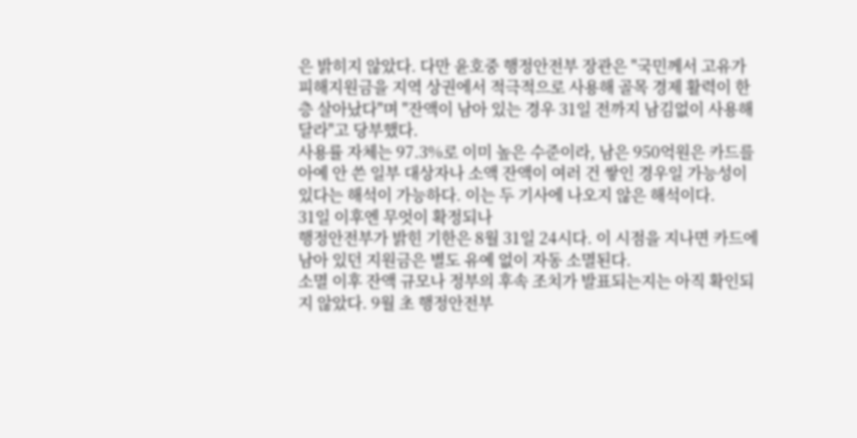은 밝히지 않았다. 다만 윤호중 행정안전부 장관은 "국민께서 고유가 피해지원금을 지역 상권에서 적극적으로 사용해 골목 경제 활력이 한층 살아났다"며 "잔액이 남아 있는 경우 31일 전까지 남김없이 사용해달라"고 당부했다.
사용률 자체는 97.3%로 이미 높은 수준이라, 남은 950억원은 카드를 아예 안 쓴 일부 대상자나 소액 잔액이 여러 건 쌓인 경우일 가능성이 있다는 해석이 가능하다. 이는 두 기사에 나오지 않은 해석이다.
31일 이후엔 무엇이 확정되나
행정안전부가 밝힌 기한은 8월 31일 24시다. 이 시점을 지나면 카드에 남아 있던 지원금은 별도 유예 없이 자동 소멸된다.
소멸 이후 잔액 규모나 정부의 후속 조치가 발표되는지는 아직 확인되지 않았다. 9월 초 행정안전부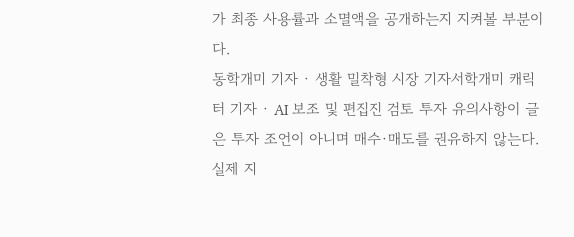가 최종 사용률과 소멸액을 공개하는지 지켜볼 부분이다.
동학개미 기자 · 생활 밀착형 시장 기자서학개미 캐릭터 기자 · AI 보조 및 편집진 검토 투자 유의사항이 글은 투자 조언이 아니며 매수·매도를 권유하지 않는다. 실제 지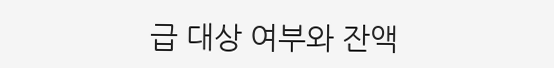급 대상 여부와 잔액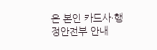은 본인 카드사·행정안전부 안내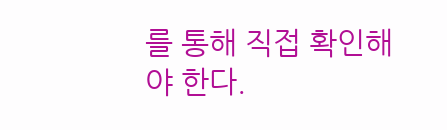를 통해 직접 확인해야 한다.